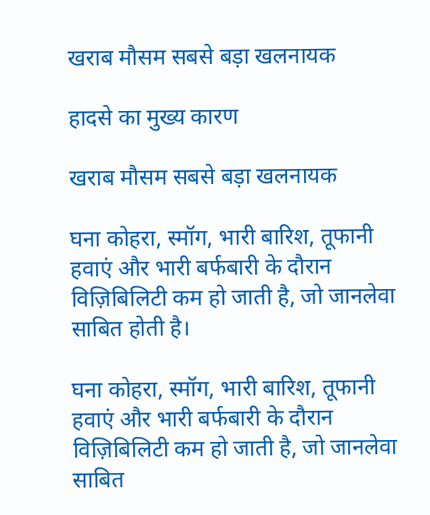खराब मौसम सबसे बड़ा खलनायक

हादसे का मुख्य कारण

खराब मौसम सबसे बड़ा खलनायक

घना कोहरा, स्मॉग, भारी बारिश, तूफानी हवाएं और भारी बर्फबारी के दौरान विज़िबिलिटी कम हो जाती है, जो जानलेवा साबित होती है।

घना कोहरा, स्मॉग, भारी बारिश, तूफानी हवाएं और भारी बर्फबारी के दौरान विज़िबिलिटी कम हो जाती है, जो जानलेवा साबित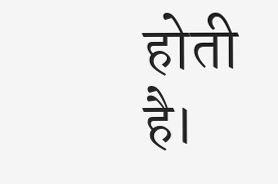होती है।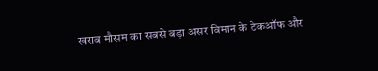खराब मौसम का सबसे बड़ा असर विमान के टेकऑफ और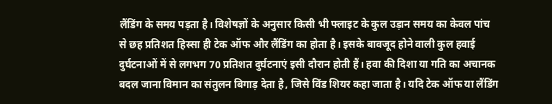लैंडिंग के समय पड़ता है। विशेषज्ञों के अनुसार किसी भी फ्लाइट के कुल उड़ान समय का केवल पांच से छह प्रतिशत हिस्सा ही टेक ऑफ और लैंडिंग का होता है। इसके बावजूद होने वाली कुल हवाई दुर्घटनाओं में से लगभग 70 प्रतिशत दुर्घटनाएं इसी दौरान होती हैं। हवा की दिशा या गति का अचानक बदल जाना विमान का संतुलन बिगाड़ देता है, जिसे विंड शियर कहा जाता है। यदि टेक ऑफ या लैंडिंग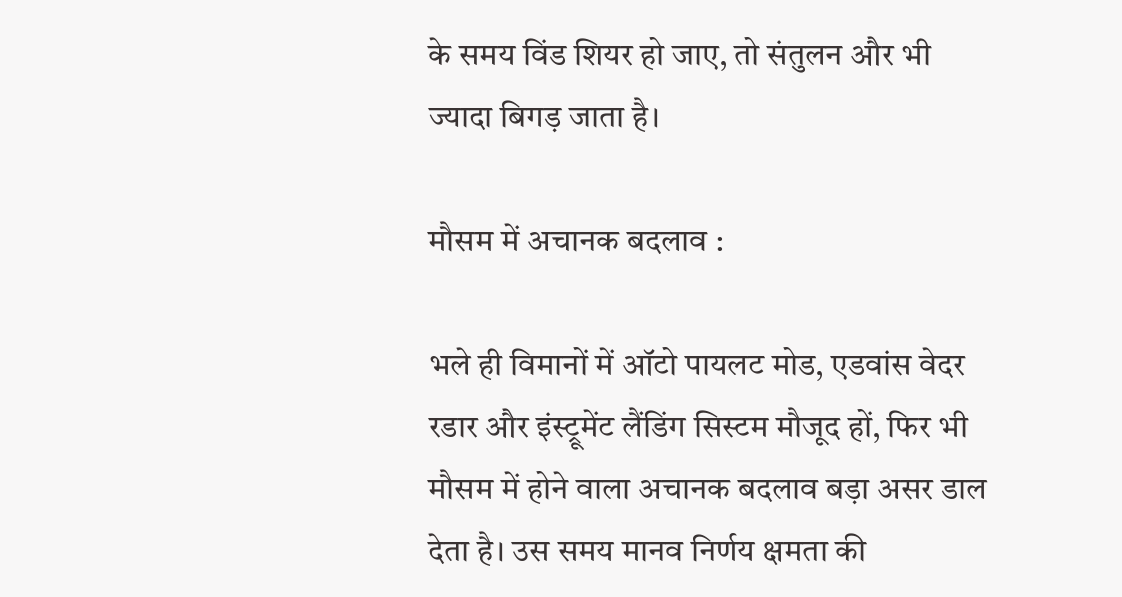के समय विंड शियर हो जाए, तो संतुलन और भी ज्यादा बिगड़ जाता है।

मौसम में अचानक बदलाव :

भले ही विमानों में ऑटो पायलट मोड, एडवांस वेदर रडार और इंस्ट्रूमेंट लैंडिंग सिस्टम मौजूद हों, फिर भी मौसम में होने वाला अचानक बदलाव बड़ा असर डाल देता है। उस समय मानव निर्णय क्षमता की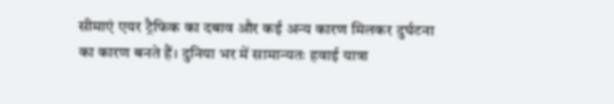सीमाएं एयर ट्रैफिक का दबाव और कई अन्य कारण मिलकर दुर्घटना का कारण बनते हैं। दुनिया भर में सामान्यतः हवाई यात्रा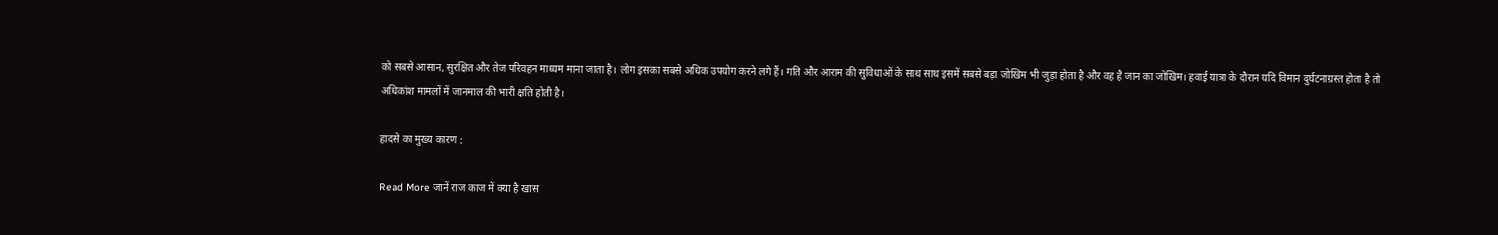को सबसे आसान, सुरक्षित और तेज परिवहन माध्यम माना जाता है। लोग इसका सबसे अधिक उपयोग करने लगे हैं। गति और आराम की सुविधाओं के साथ साथ इसमें सबसे बड़ा जोखिम भी जुड़ा होता है और वह है जान का जोखिम। हवाई यात्रा के दौरान यदि विमान दुर्घटनाग्रस्त होता है तो अधिकांश मामलों में जानमाल की भारी क्षति होती है।

हादसे का मुख्य कारण :

Read More जानें राज काज में क्या है खास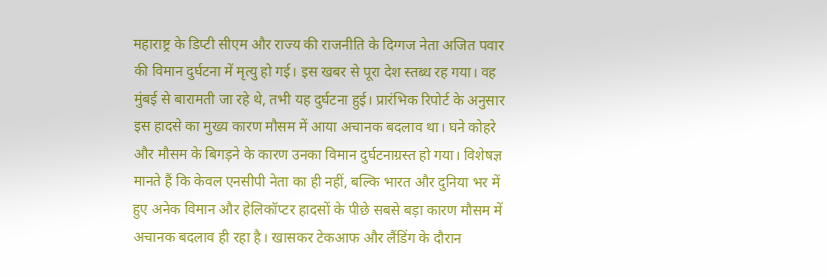महाराष्ट्र के डिप्टी सीएम और राज्य की राजनीति के दिग्गज नेता अजित पवार की विमान दुर्घटना में मृत्यु हो गई। इस खबर से पूरा देश स्तब्ध रह गया। वह मुंबई से बारामती जा रहे थे, तभी यह दुर्घटना हुई। प्रारंभिक रिपोर्ट के अनुसार इस हादसे का मुख्य कारण मौसम में आया अचानक बदलाव था। घने कोहरे और मौसम के बिगड़ने के कारण उनका विमान दुर्घटनाग्रस्त हो गया। विशेषज्ञ मानते हैं कि केवल एनसीपी नेता का ही नहीं, बल्कि भारत और दुनिया भर में हुए अनेक विमान और हेलिकॉप्टर हादसों के पीछे सबसे बड़ा कारण मौसम में अचानक बदलाव ही रहा है। खासकर टेकआफ और लैंडिंग के दौरान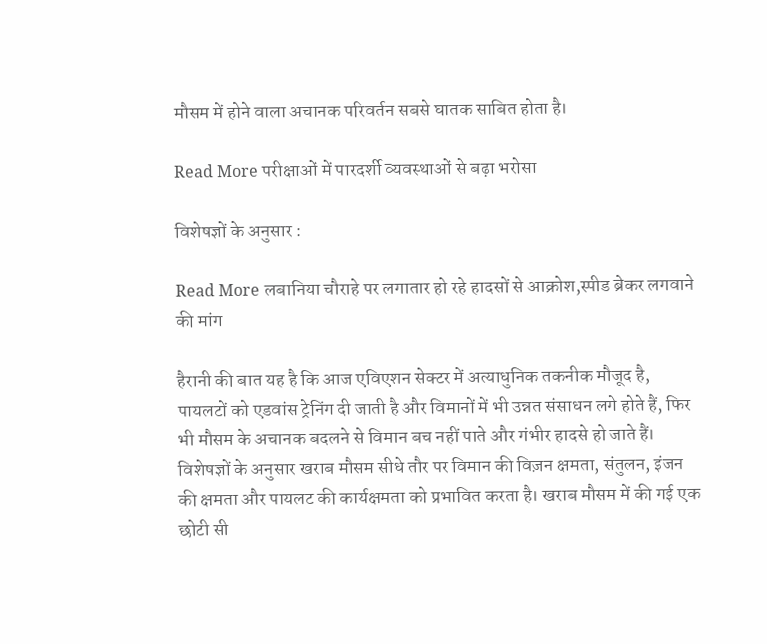मौसम में होने वाला अचानक परिवर्तन सबसे घातक साबित होता है।

Read More परीक्षाओं में पारदर्शी व्यवस्थाओं से बढ़ा भरोसा

विशेषज्ञों के अनुसार :

Read More लबानिया चौराहे पर लगातार हो रहे हादसों से आक्रोश,स्पीड ब्रेकर लगवाने की मांग

हैरानी की बात यह है कि आज एविएशन सेक्टर में अत्याधुनिक तकनीक मौजूद है, पायलटों को एडवांस ट्रेनिंग दी जाती है और विमानों में भी उन्नत संसाधन लगे होते हैं, फिर भी मौसम के अचानक बदलने से विमान बच नहीं पाते और गंभीर हादसे हो जाते हैं। विशेषज्ञों के अनुसार खराब मौसम सीधे तौर पर विमान की विज़न क्षमता, संतुलन, इंजन की क्षमता और पायलट की कार्यक्षमता को प्रभावित करता है। खराब मौसम में की गई एक छोटी सी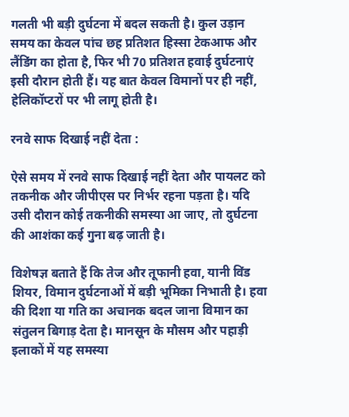गलती भी बड़ी दुर्घटना में बदल सकती है। कुल उड़ान समय का केवल पांच छह प्रतिशत हिस्सा टेकआफ और लैंडिंग का होता है, फिर भी 70 प्रतिशत हवाई दुर्घटनाएं इसी दौरान होती हैं। यह बात केवल विमानों पर ही नहीं, हेलिकॉप्टरों पर भी लागू होती है।

रनवे साफ दिखाई नहीं देता :

ऐसे समय में रनवे साफ दिखाई नहीं देता और पायलट को तकनीक और जीपीएस पर निर्भर रहना पड़ता है। यदि उसी दौरान कोई तकनीकी समस्या आ जाए, तो दुर्घटना की आशंका कई गुना बढ़ जाती है।

विशेषज्ञ बताते हैं कि तेज और तूफानी हवा, यानी विंड शियर, विमान दुर्घटनाओं में बड़ी भूमिका निभाती है। हवा की दिशा या गति का अचानक बदल जाना विमान का संतुलन बिगाड़ देता है। मानसून के मौसम और पहाड़ी इलाकों में यह समस्या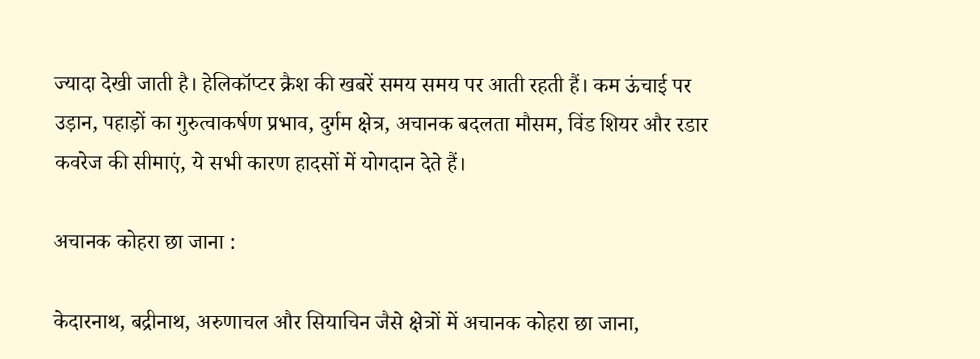ज्यादा देखी जाती है। हेलिकॉप्टर क्रैश की खबरें समय समय पर आती रहती हैं। कम ऊंचाई पर उड़ान, पहाड़ों का गुरुत्वाकर्षण प्रभाव, दुर्गम क्षेत्र, अचानक बदलता मौसम, विंड शियर और रडार कवरेज की सीमाएं, ये सभी कारण हादसों में योगदान देते हैं।

अचानक कोहरा छा जाना :

केदारनाथ, बद्रीनाथ, अरुणाचल और सियाचिन जैसे क्षेत्रों में अचानक कोहरा छा जाना,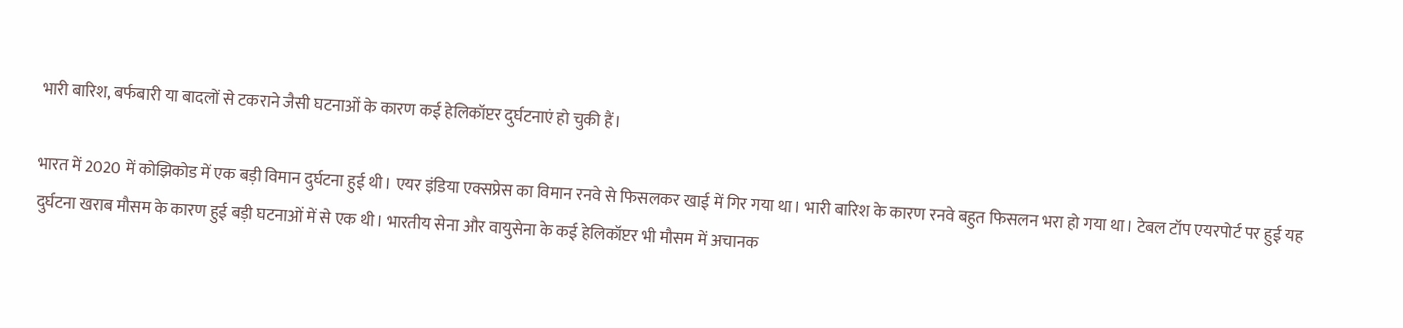भारी बारिश, बर्फबारी या बादलों से टकराने जैसी घटनाओं के कारण कई हेलिकॉप्टर दुर्घटनाएं हो चुकी हैं।

भारत में 2020 में कोझिकोड में एक बड़ी विमान दुर्घटना हुई थी। एयर इंडिया एक्सप्रेस का विमान रनवे से फिसलकर खाई में गिर गया था। भारी बारिश के कारण रनवे बहुत फिसलन भरा हो गया था। टेबल टॉप एयरपोर्ट पर हुई यह दुर्घटना खराब मौसम के कारण हुई बड़ी घटनाओं में से एक थी। भारतीय सेना और वायुसेना के कई हेलिकॉप्टर भी मौसम में अचानक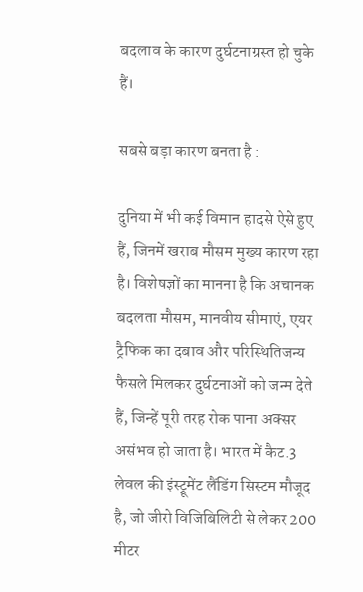बदलाव के कारण दुर्घटनाग्रस्त हो चुके हैं।

सबसे बड़ा कारण बनता है :

दुनिया में भी कई विमान हादसे ऐसे हुए हैं, जिनमें खराब मौसम मुख्य कारण रहा है। विशेषज्ञों का मानना है कि अचानक बदलता मौसम, मानवीय सीमाएं, एयर ट्रैफिक का दबाव और परिस्थितिजन्य फैसले मिलकर दुर्घटनाओं को जन्म देते हैं, जिन्हें पूरी तरह रोक पाना अक्सर असंभव हो जाता है। भारत में कैट.3 लेवल की इंस्ट्रूमेंट लैंडिंग सिस्टम मौजूद है, जो जीरो विजिबिलिटी से लेकर 200 मीटर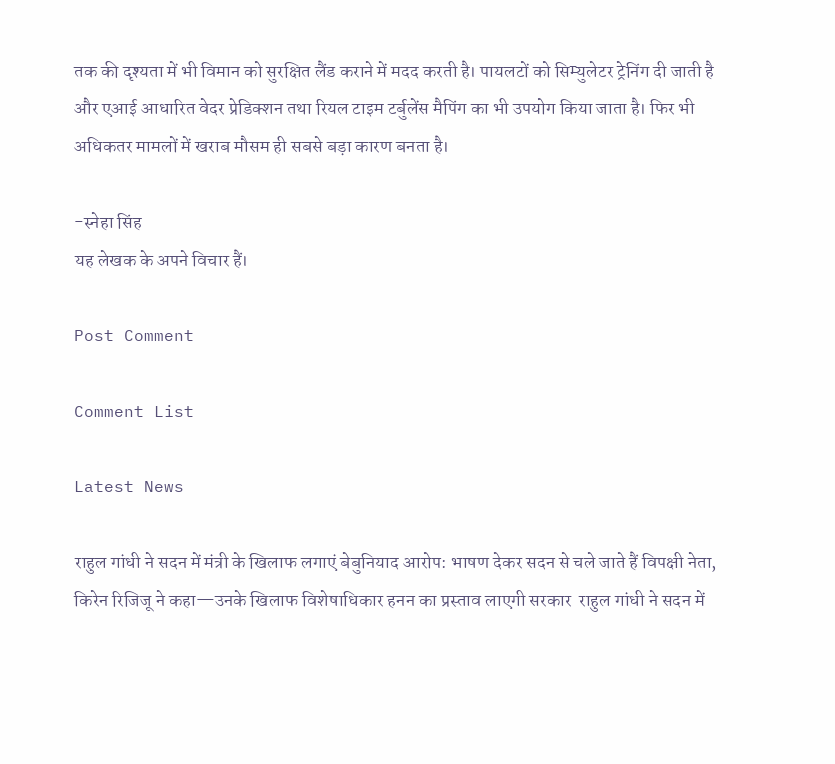तक की दृश्यता में भी विमान को सुरक्षित लैंड कराने में मदद करती है। पायलटों को सिम्युलेटर ट्रेनिंग दी जाती है और एआई आधारित वेदर प्रेडिक्शन तथा रियल टाइम टर्बुलेंस मैपिंग का भी उपयोग किया जाता है। फिर भी अधिकतर मामलों में खराब मौसम ही सबसे बड़ा कारण बनता है।

-स्नेहा सिंह
यह लेखक के अपने विचार हैं।

Post Comment

Comment List

Latest News

राहुल गांधी ने सदन में मंत्री के खिलाफ लगाएं बेबुनियाद आरोप: भाषण देकर सदन से चले जाते हैं विपक्षी नेता, किरेन रिजिजू ने कहा—उनके खिलाफ विशेषाधिकार हनन का प्रस्ताव लाएगी सरकार  राहुल गांधी ने सदन में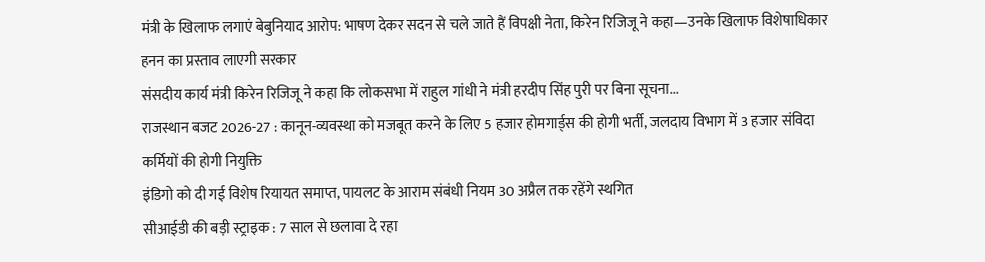मंत्री के खिलाफ लगाएं बेबुनियाद आरोप: भाषण देकर सदन से चले जाते हैं विपक्षी नेता, किरेन रिजिजू ने कहा—उनके खिलाफ विशेषाधिकार हनन का प्रस्ताव लाएगी सरकार
संसदीय कार्य मंत्री किरेन रिजिजू ने कहा कि लोकसभा में राहुल गांधी ने मंत्री हरदीप सिंह पुरी पर बिना सूचना...
राजस्थान बजट 2026-27 : कानून-व्यवस्था को मजबूत करने के लिए 5 हजार होमगार्ड्स की होगी भर्ती, जलदाय विभाग में 3 हजार संविदा कर्मियों की होगी नियुक्ति
इंडिगो को दी गई विशेष रियायत समाप्त, पायलट के आराम संबंधी नियम 30 अप्रैल तक रहेंगे स्थगित
सीआईडी की बड़ी स्ट्राइक : 7 साल से छलावा दे रहा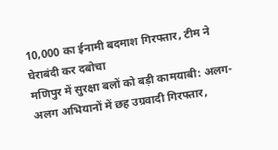10,000 का ईनामी बदमाश गिरफ्तार, टीम ने घेराबंदी कर दबोचा
मणिपुर में सुरक्षा बलों को बड़ी कामयाबी: अलग-अलग अभियानों में छह उग्रवादी गिरफ्तार,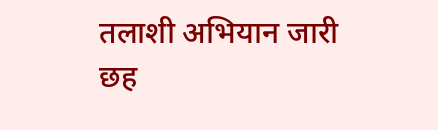तलाशी अभियान जारी
छह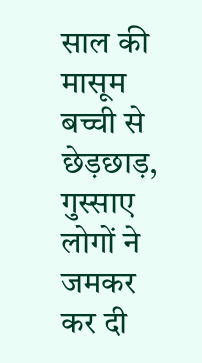साल की मासूम बच्ची से छेड़छाड़, गुस्साए लोगों ने जमकर कर दी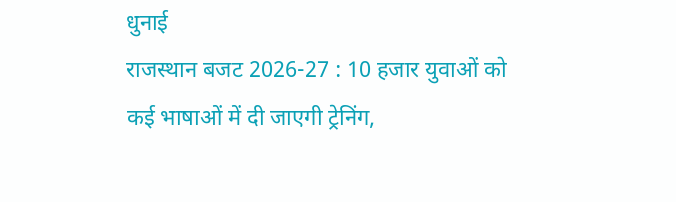धुनाई
राजस्थान बजट 2026-27 : 10 हजार युवाओं को कई भाषाओं में दी जाएगी ट्रेनिंग,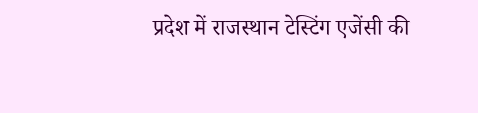प्रदेश में राजस्थान टेस्टिंग एजेंसी की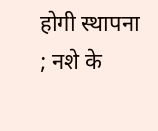होगी स्थापना ; नशे के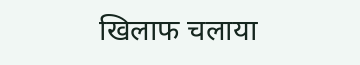खिलाफ चलाया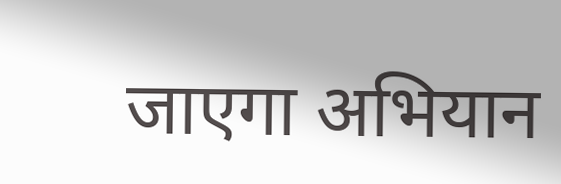जाएगा अभियान